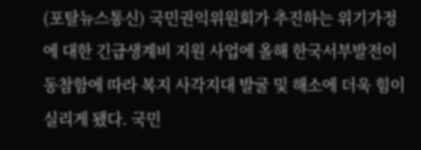(포탈뉴스통신) 국민권익위원회가 추진하는 위기가정에 대한 긴급생계비 지원 사업에 올해 한국서부발전이 동참함에 따라 복지 사각지대 발굴 및 해소에 더욱 힘이 실리게 됐다. 국민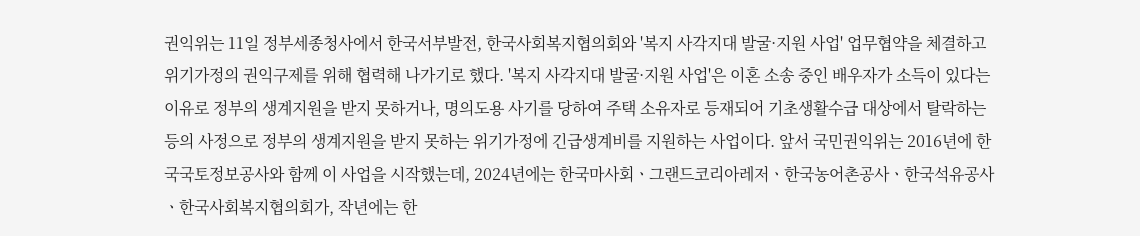권익위는 11일 정부세종청사에서 한국서부발전, 한국사회복지협의회와 '복지 사각지대 발굴·지원 사업' 업무협약을 체결하고 위기가정의 권익구제를 위해 협력해 나가기로 했다. '복지 사각지대 발굴·지원 사업'은 이혼 소송 중인 배우자가 소득이 있다는 이유로 정부의 생계지원을 받지 못하거나, 명의도용 사기를 당하여 주택 소유자로 등재되어 기초생활수급 대상에서 탈락하는 등의 사정으로 정부의 생계지원을 받지 못하는 위기가정에 긴급생계비를 지원하는 사업이다. 앞서 국민권익위는 2016년에 한국국토정보공사와 함께 이 사업을 시작했는데, 2024년에는 한국마사회ㆍ그랜드코리아레저ㆍ한국농어촌공사ㆍ한국석유공사ㆍ한국사회복지협의회가, 작년에는 한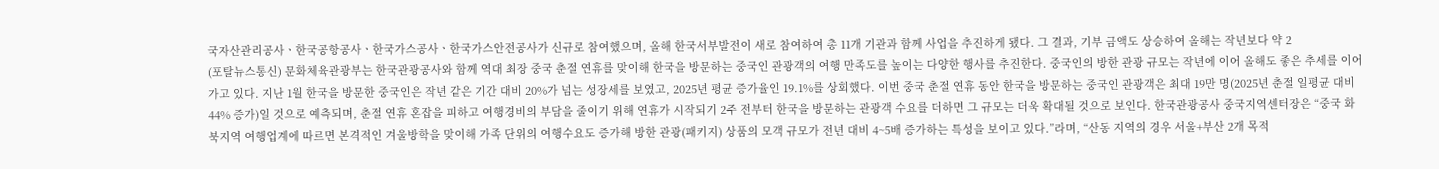국자산관리공사ㆍ한국공항공사ㆍ한국가스공사ㆍ한국가스안전공사가 신규로 참여했으며, 올해 한국서부발전이 새로 참여하여 총 11개 기관과 함께 사업을 추진하게 됐다. 그 결과, 기부 금액도 상승하여 올해는 작년보다 약 2
(포탈뉴스통신) 문화체육관광부는 한국관광공사와 함께 역대 최장 중국 춘절 연휴를 맞이해 한국을 방문하는 중국인 관광객의 여행 만족도를 높이는 다양한 행사를 추진한다. 중국인의 방한 관광 규모는 작년에 이어 올해도 좋은 추세를 이어가고 있다. 지난 1월 한국을 방문한 중국인은 작년 같은 기간 대비 20%가 넘는 성장세를 보였고, 2025년 평균 증가율인 19.1%를 상회했다. 이번 중국 춘절 연휴 동안 한국을 방문하는 중국인 관광객은 최대 19만 명(2025년 춘절 일평균 대비 44% 증가)일 것으로 예측되며, 춘절 연휴 혼잡을 피하고 여행경비의 부담을 줄이기 위해 연휴가 시작되기 2주 전부터 한국을 방문하는 관광객 수요를 더하면 그 규모는 더욱 확대될 것으로 보인다. 한국관광공사 중국지역센터장은 “중국 화북지역 여행업계에 따르면 본격적인 겨울방학을 맞이해 가족 단위의 여행수요도 증가해 방한 관광(패키지) 상품의 모객 규모가 전년 대비 4~5배 증가하는 특성을 보이고 있다.”라며, “산동 지역의 경우 서울+부산 2개 목적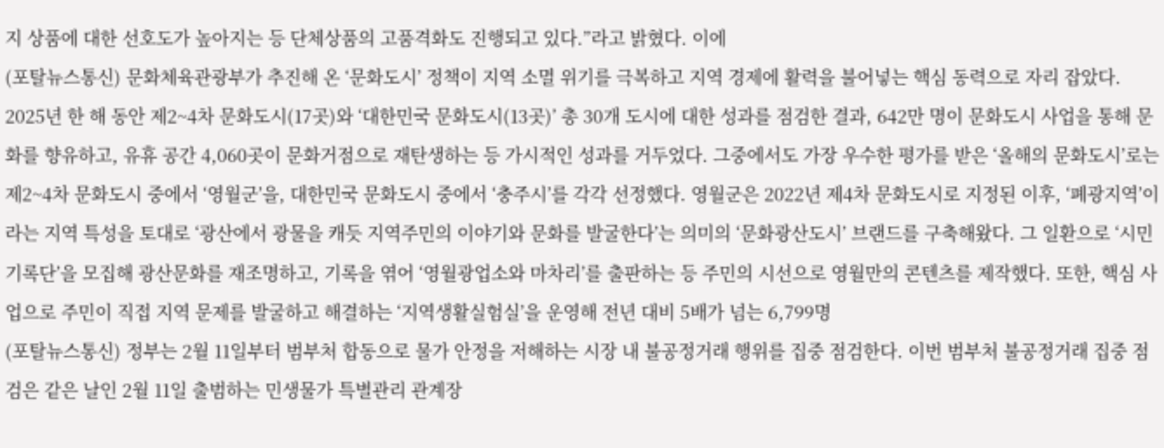지 상품에 대한 선호도가 높아지는 등 단체상품의 고품격화도 진행되고 있다.”라고 밝혔다. 이에
(포탈뉴스통신) 문화체육관광부가 추진해 온 ‘문화도시’ 정책이 지역 소멸 위기를 극복하고 지역 경제에 활력을 불어넣는 핵심 동력으로 자리 잡았다. 2025년 한 해 동안 제2~4차 문화도시(17곳)와 ‘대한민국 문화도시(13곳)’ 총 30개 도시에 대한 성과를 점검한 결과, 642만 명이 문화도시 사업을 통해 문화를 향유하고, 유휴 공간 4,060곳이 문화거점으로 재탄생하는 등 가시적인 성과를 거두었다. 그중에서도 가장 우수한 평가를 받은 ‘올해의 문화도시’로는 제2~4차 문화도시 중에서 ‘영월군’을, 대한민국 문화도시 중에서 ‘충주시’를 각각 선정했다. 영월군은 2022년 제4차 문화도시로 지정된 이후, ‘폐광지역’이라는 지역 특성을 토대로 ‘광산에서 광물을 캐듯 지역주민의 이야기와 문화를 발굴한다’는 의미의 ‘문화광산도시’ 브랜드를 구축해왔다. 그 일환으로 ‘시민기록단’을 모집해 광산문화를 재조명하고, 기록을 엮어 ‘영월광업소와 마차리’를 출판하는 등 주민의 시선으로 영월만의 콘텐츠를 제작했다. 또한, 핵심 사업으로 주민이 직접 지역 문제를 발굴하고 해결하는 ‘지역생활실험실’을 운영해 전년 대비 5배가 넘는 6,799명
(포탈뉴스통신) 정부는 2월 11일부터 범부처 합동으로 물가 안정을 저해하는 시장 내 불공정거래 행위를 집중 점검한다. 이번 범부처 불공정거래 집중 점검은 같은 날인 2월 11일 출범하는 민생물가 특별관리 관계장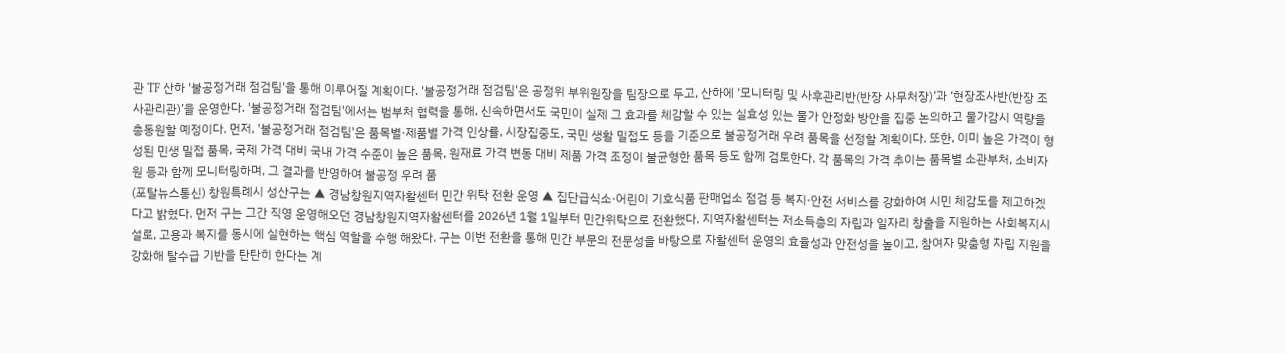관 TF 산하 '불공정거래 점검팀'을 통해 이루어질 계획이다. '불공정거래 점검팀'은 공정위 부위원장을 팀장으로 두고, 산하에 ‘모니터링 및 사후관리반(반장 사무처장)’과 ‘현장조사반(반장 조사관리관)’을 운영한다. '불공정거래 점검팀'에서는 범부처 협력을 통해, 신속하면서도 국민이 실제 그 효과를 체감할 수 있는 실효성 있는 물가 안정화 방안을 집중 논의하고 물가감시 역량을 총동원할 예정이다. 먼저, '불공정거래 점검팀'은 품목별·제품별 가격 인상률, 시장집중도, 국민 생활 밀접도 등을 기준으로 불공정거래 우려 품목을 선정할 계획이다. 또한, 이미 높은 가격이 형성된 민생 밀접 품목, 국제 가격 대비 국내 가격 수준이 높은 품목, 원재료 가격 변동 대비 제품 가격 조정이 불균형한 품목 등도 함께 검토한다. 각 품목의 가격 추이는 품목별 소관부처, 소비자원 등과 함께 모니터링하며, 그 결과를 반영하여 불공정 우려 품
(포탈뉴스통신) 창원특례시 성산구는 ▲ 경남창원지역자활센터 민간 위탁 전환 운영 ▲ 집단급식소·어린이 기호식품 판매업소 점검 등 복지·안전 서비스를 강화하여 시민 체감도를 제고하겠다고 밝혔다. 먼저 구는 그간 직영 운영해오던 경남창원지역자활센터를 2026년 1월 1일부터 민간위탁으로 전환했다. 지역자활센터는 저소득층의 자립과 일자리 창출을 지원하는 사회복지시설로, 고용과 복지를 동시에 실현하는 핵심 역할을 수행 해왔다. 구는 이번 전환을 통해 민간 부문의 전문성을 바탕으로 자활센터 운영의 효율성과 안전성을 높이고, 참여자 맞춤형 자립 지원을 강화해 탈수급 기반을 탄탄히 한다는 계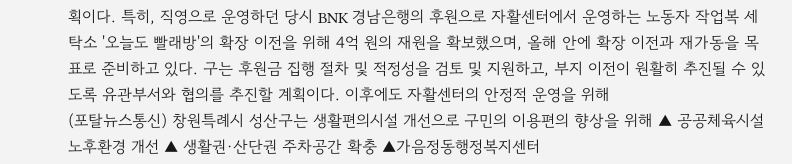획이다. 특히, 직영으로 운영하던 당시 BNK 경남은행의 후원으로 자활센터에서 운영하는 노동자 작업복 세탁소 '오늘도 빨래방'의 확장 이전을 위해 4억 원의 재원을 확보했으며, 올해 안에 확장 이전과 재가동을 목표로 준비하고 있다. 구는 후원금 집행 절차 및 적정성을 검토 및 지원하고, 부지 이전이 원활히 추진될 수 있도록 유관부서와 협의를 추진할 계획이다. 이후에도 자활센터의 안정적 운영을 위해
(포탈뉴스통신) 창원특례시 성산구는 생활편의시설 개선으로 구민의 이용편의 향상을 위해 ▲ 공공체육시설 노후환경 개선 ▲ 생활권·산단권 주차공간 확충 ▲가음정동행정복지센터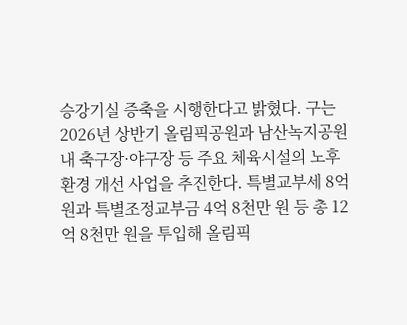승강기실 증축을 시행한다고 밝혔다. 구는 2026년 상반기 올림픽공원과 남산녹지공원 내 축구장·야구장 등 주요 체육시설의 노후환경 개선 사업을 추진한다. 특별교부세 8억 원과 특별조정교부금 4억 8천만 원 등 총 12억 8천만 원을 투입해 올림픽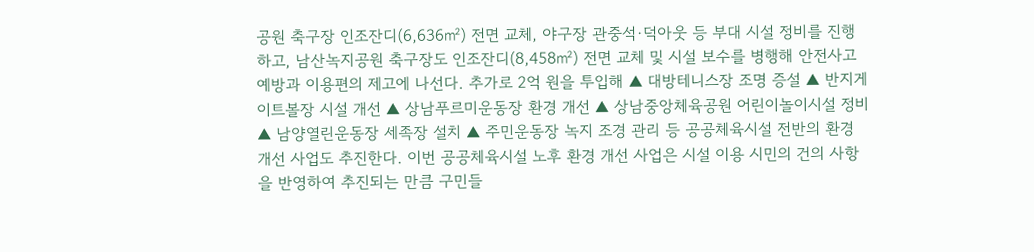공원 축구장 인조잔디(6,636㎡) 전면 교체, 야구장 관중석·덕아웃 등 부대 시설 정비를 진행하고, 남산녹지공원 축구장도 인조잔디(8,458㎡) 전면 교체 및 시설 보수를 병행해 안전사고 예방과 이용편의 제고에 나선다. 추가로 2억 원을 투입해 ▲ 대방테니스장 조명 증설 ▲ 반지게이트볼장 시설 개선 ▲ 상남푸르미운동장 환경 개선 ▲ 상남중앙체육공원 어린이놀이시설 정비 ▲ 남양열린운동장 세족장 설치 ▲ 주민운동장 녹지 조경 관리 등 공공체육시설 전반의 환경 개선 사업도 추진한다. 이번 공공체육시설 노후 환경 개선 사업은 시설 이용 시민의 건의 사항을 반영하여 추진되는 만큼 구민들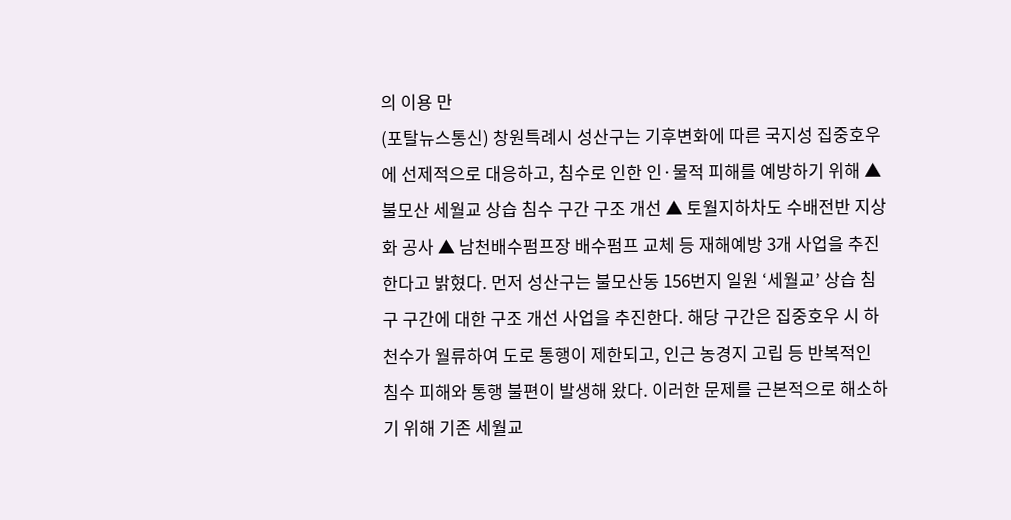의 이용 만
(포탈뉴스통신) 창원특례시 성산구는 기후변화에 따른 국지성 집중호우에 선제적으로 대응하고, 침수로 인한 인·물적 피해를 예방하기 위해 ▲ 불모산 세월교 상습 침수 구간 구조 개선 ▲ 토월지하차도 수배전반 지상화 공사 ▲ 남천배수펌프장 배수펌프 교체 등 재해예방 3개 사업을 추진한다고 밝혔다. 먼저 성산구는 불모산동 156번지 일원 ‘세월교’ 상습 침구 구간에 대한 구조 개선 사업을 추진한다. 해당 구간은 집중호우 시 하천수가 월류하여 도로 통행이 제한되고, 인근 농경지 고립 등 반복적인 침수 피해와 통행 불편이 발생해 왔다. 이러한 문제를 근본적으로 해소하기 위해 기존 세월교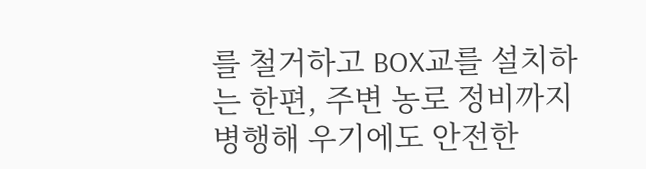를 철거하고 BOX교를 설치하는 한편, 주변 농로 정비까지 병행해 우기에도 안전한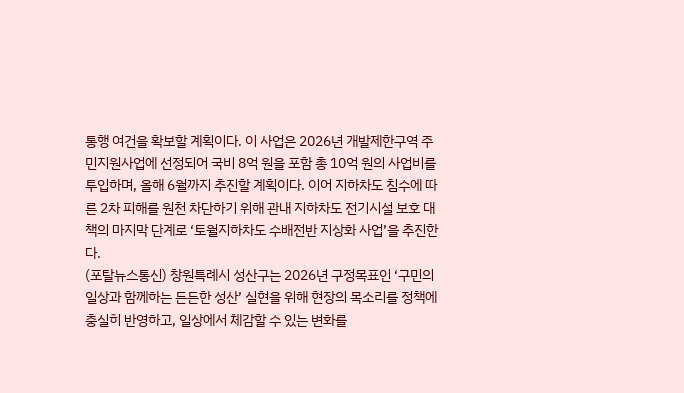통행 여건을 확보할 계획이다. 이 사업은 2026년 개발제한구역 주민지원사업에 선정되어 국비 8억 원을 포함 총 10억 원의 사업비를 투입하며, 올해 6월까지 추진할 계획이다. 이어 지하차도 침수에 따른 2차 피해를 원천 차단하기 위해 관내 지하차도 전기시설 보호 대책의 마지막 단계로 ‘토월지하차도 수배전반 지상화 사업’을 추진한다.
(포탈뉴스통신) 창원특례시 성산구는 2026년 구정목표인 ‘구민의 일상과 함께하는 든든한 성산’ 실현을 위해 현장의 목소리를 정책에 충실히 반영하고, 일상에서 체감할 수 있는 변화를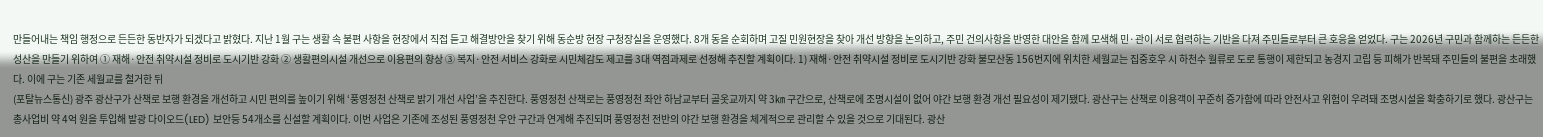만들어내는 책임 행정으로 든든한 동반자가 되겠다고 밝혔다. 지난 1월 구는 생활 속 불편 사항을 현장에서 직접 듣고 해결방안을 찾기 위해 동순방 현장 구청장실을 운영했다. 8개 동을 순회하며 고질 민원현장을 찾아 개선 방향을 논의하고, 주민 건의사항을 반영한 대안을 함께 모색해 민·관이 서로 협력하는 기반을 다져 주민들로부터 큰 호응을 얻었다. 구는 2026년 구민과 함께하는 든든한 성산을 만들기 위하여 ① 재해·안전 취약시설 정비로 도시기반 강화 ② 생활편의시설 개선으로 이용편의 향상 ③ 복지·안전 서비스 강화로 시민체감도 제고를 3대 역점과제로 선정해 추진할 계획이다. 1) 재해·안전 취약시설 정비로 도시기반 강화 불모산동 156번지에 위치한 세월교는 집중호우 시 하천수 월류로 도로 통행이 제한되고 농경지 고립 등 피해가 반복돼 주민들의 불편을 초래했다. 이에 구는 기존 세월교를 철거한 뒤
(포탈뉴스통신) 광주 광산구가 산책로 보행 환경을 개선하고 시민 편의를 높이기 위해 ‘풍영정천 산책로 밝기 개선 사업’을 추진한다. 풍영정천 산책로는 풍영정천 좌안 하남교부터 골옷교까지 약 3㎞ 구간으로, 산책로에 조명시설이 없어 야간 보행 환경 개선 필요성이 제기됐다. 광산구는 산책로 이용객이 꾸준히 증가함에 따라 안전사고 위험이 우려돼 조명시설을 확충하기로 했다. 광산구는 총사업비 약 4억 원을 투입해 발광 다이오드(LED) 보안등 54개소를 신설할 계획이다. 이번 사업은 기존에 조성된 풍영정천 우안 구간과 연계해 추진되며 풍영정천 전반의 야간 보행 환경을 체계적으로 관리할 수 있을 것으로 기대된다. 광산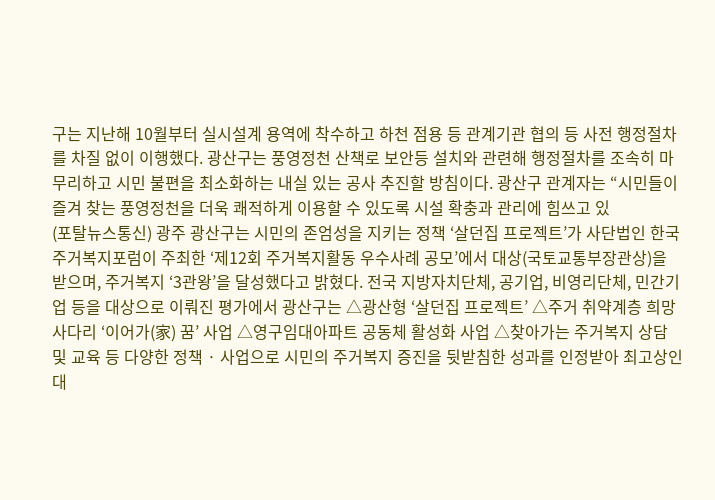구는 지난해 10월부터 실시설계 용역에 착수하고 하천 점용 등 관계기관 협의 등 사전 행정절차를 차질 없이 이행했다. 광산구는 풍영정천 산책로 보안등 설치와 관련해 행정절차를 조속히 마무리하고 시민 불편을 최소화하는 내실 있는 공사 추진할 방침이다. 광산구 관계자는 “시민들이 즐겨 찾는 풍영정천을 더욱 쾌적하게 이용할 수 있도록 시설 확충과 관리에 힘쓰고 있
(포탈뉴스통신) 광주 광산구는 시민의 존엄성을 지키는 정책 ‘살던집 프로젝트’가 사단법인 한국주거복지포럼이 주최한 ‘제12회 주거복지활동 우수사례 공모’에서 대상(국토교통부장관상)을 받으며, 주거복지 ‘3관왕’을 달성했다고 밝혔다. 전국 지방자치단체, 공기업, 비영리단체, 민간기업 등을 대상으로 이뤄진 평가에서 광산구는 △광산형 ‘살던집 프로젝트’ △주거 취약계층 희망사다리 ‘이어가(家) 꿈’ 사업 △영구임대아파트 공동체 활성화 사업 △찾아가는 주거복지 상담 및 교육 등 다양한 정책 · 사업으로 시민의 주거복지 증진을 뒷받침한 성과를 인정받아 최고상인 대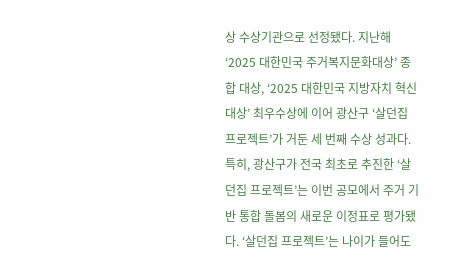상 수상기관으로 선정됐다. 지난해 ‘2025 대한민국 주거복지문화대상’ 종합 대상, ‘2025 대한민국 지방자치 혁신대상’ 최우수상에 이어 광산구 ‘살던집 프로젝트’가 거둔 세 번째 수상 성과다. 특히, 광산구가 전국 최초로 추진한 ‘살던집 프로젝트’는 이번 공모에서 주거 기반 통합 돌봄의 새로운 이정표로 평가됐다. ‘살던집 프로젝트’는 나이가 들어도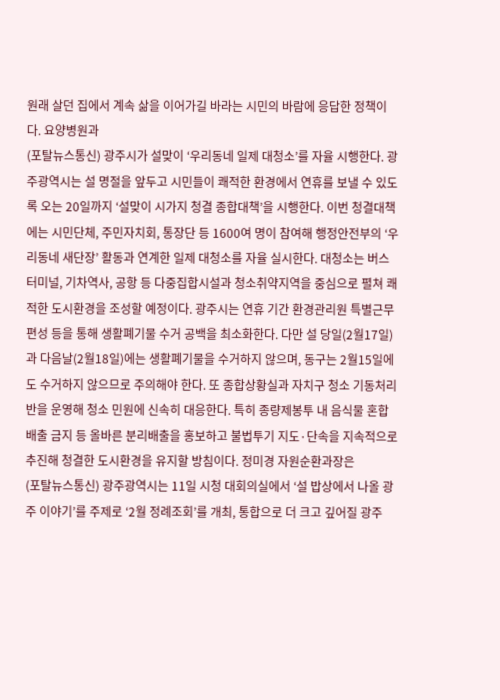원래 살던 집에서 계속 삶을 이어가길 바라는 시민의 바람에 응답한 정책이다. 요양병원과
(포탈뉴스통신) 광주시가 설맞이 ‘우리동네 일제 대청소’를 자율 시행한다. 광주광역시는 설 명절을 앞두고 시민들이 쾌적한 환경에서 연휴를 보낼 수 있도록 오는 20일까지 ‘설맞이 시가지 청결 종합대책’을 시행한다. 이번 청결대책에는 시민단체, 주민자치회, 통장단 등 1600여 명이 참여해 행정안전부의 ‘우리동네 새단장’ 활동과 연계한 일제 대청소를 자율 실시한다. 대청소는 버스터미널, 기차역사, 공항 등 다중집합시설과 청소취약지역을 중심으로 펼쳐 쾌적한 도시환경을 조성할 예정이다. 광주시는 연휴 기간 환경관리원 특별근무 편성 등을 통해 생활폐기물 수거 공백을 최소화한다. 다만 설 당일(2월17일)과 다음날(2월18일)에는 생활폐기물을 수거하지 않으며, 동구는 2월15일에도 수거하지 않으므로 주의해야 한다. 또 종합상황실과 자치구 청소 기동처리반을 운영해 청소 민원에 신속히 대응한다. 특히 종량제봉투 내 음식물 혼합배출 금지 등 올바른 분리배출을 홍보하고 불법투기 지도·단속을 지속적으로 추진해 청결한 도시환경을 유지할 방침이다. 정미경 자원순환과장은
(포탈뉴스통신) 광주광역시는 11일 시청 대회의실에서 ‘설 밥상에서 나올 광주 이야기’를 주제로 ‘2월 정례조회’를 개최, 통합으로 더 크고 깊어질 광주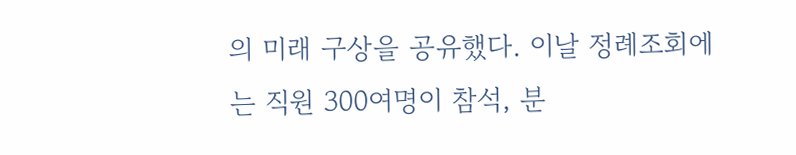의 미래 구상을 공유했다. 이날 정례조회에는 직원 300여명이 참석, 분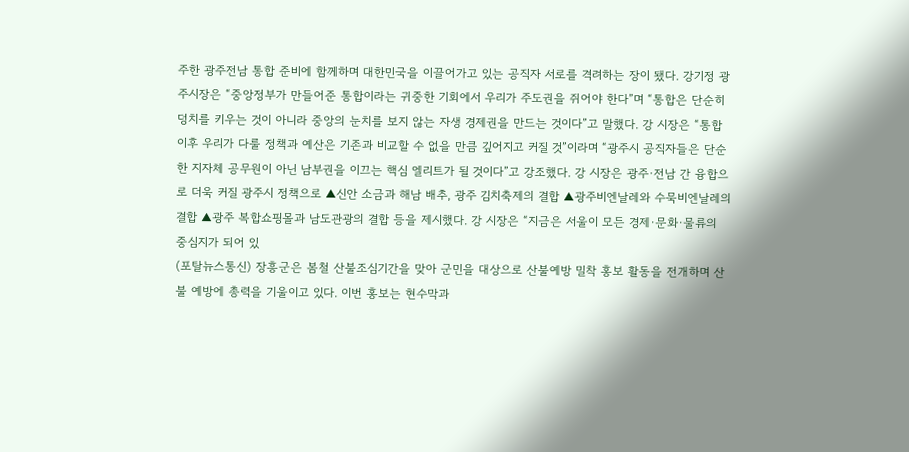주한 광주전남 통합 준비에 함께하며 대한민국을 이끌어가고 있는 공직자 서로를 격려하는 장이 됐다. 강기정 광주시장은 “중앙정부가 만들어준 통합이라는 귀중한 기회에서 우리가 주도권을 쥐어야 한다”며 “통합은 단순히 덩치를 키우는 것이 아니라 중앙의 눈치를 보지 않는 자생 경제권을 만드는 것이다”고 말했다. 강 시장은 “통합 이후 우리가 다룰 정책과 예산은 기존과 비교할 수 없을 만큼 깊어지고 커질 것”이라며 “광주시 공직자들은 단순한 지자체 공무원이 아닌 남부권을 이끄는 핵심 엘리트가 될 것이다”고 강조했다. 강 시장은 광주·전남 간 융합으로 더욱 커질 광주시 정책으로 ▲신안 소금과 해남 배추, 광주 김치축제의 결합 ▲광주비엔날레와 수묵비엔날레의 결합 ▲광주 복합쇼핑몰과 남도관광의 결합 등을 제시했다. 강 시장은 “지금은 서울이 모든 경제·문화·물류의 중심지가 되어 있
(포탈뉴스통신) 장흥군은 봄철 산불조심기간을 맞아 군민을 대상으로 산불예방 밀착 홍보 활동을 전개하며 산불 예방에 총력을 기울이고 있다. 이번 홍보는 현수막과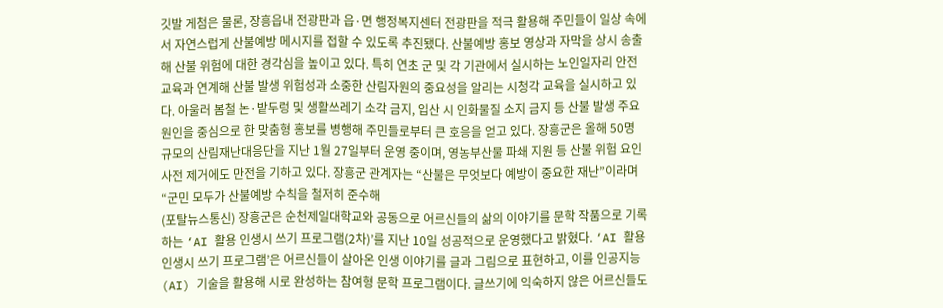깃발 게첨은 물론, 장흥읍내 전광판과 읍·면 행정복지센터 전광판을 적극 활용해 주민들이 일상 속에서 자연스럽게 산불예방 메시지를 접할 수 있도록 추진됐다. 산불예방 홍보 영상과 자막을 상시 송출해 산불 위험에 대한 경각심을 높이고 있다. 특히 연초 군 및 각 기관에서 실시하는 노인일자리 안전교육과 연계해 산불 발생 위험성과 소중한 산림자원의 중요성을 알리는 시청각 교육을 실시하고 있다. 아울러 봄철 논·밭두렁 및 생활쓰레기 소각 금지, 입산 시 인화물질 소지 금지 등 산불 발생 주요 원인을 중심으로 한 맞춤형 홍보를 병행해 주민들로부터 큰 호응을 얻고 있다. 장흥군은 올해 50명 규모의 산림재난대응단을 지난 1월 27일부터 운영 중이며, 영농부산물 파쇄 지원 등 산불 위험 요인 사전 제거에도 만전을 기하고 있다. 장흥군 관계자는 “산불은 무엇보다 예방이 중요한 재난”이라며 “군민 모두가 산불예방 수칙을 철저히 준수해
(포탈뉴스통신) 장흥군은 순천제일대학교와 공동으로 어르신들의 삶의 이야기를 문학 작품으로 기록하는 ‘AI 활용 인생시 쓰기 프로그램(2차)’를 지난 10일 성공적으로 운영했다고 밝혔다. ‘AI 활용 인생시 쓰기 프로그램’은 어르신들이 살아온 인생 이야기를 글과 그림으로 표현하고, 이를 인공지능(AI) 기술을 활용해 시로 완성하는 참여형 문학 프로그램이다. 글쓰기에 익숙하지 않은 어르신들도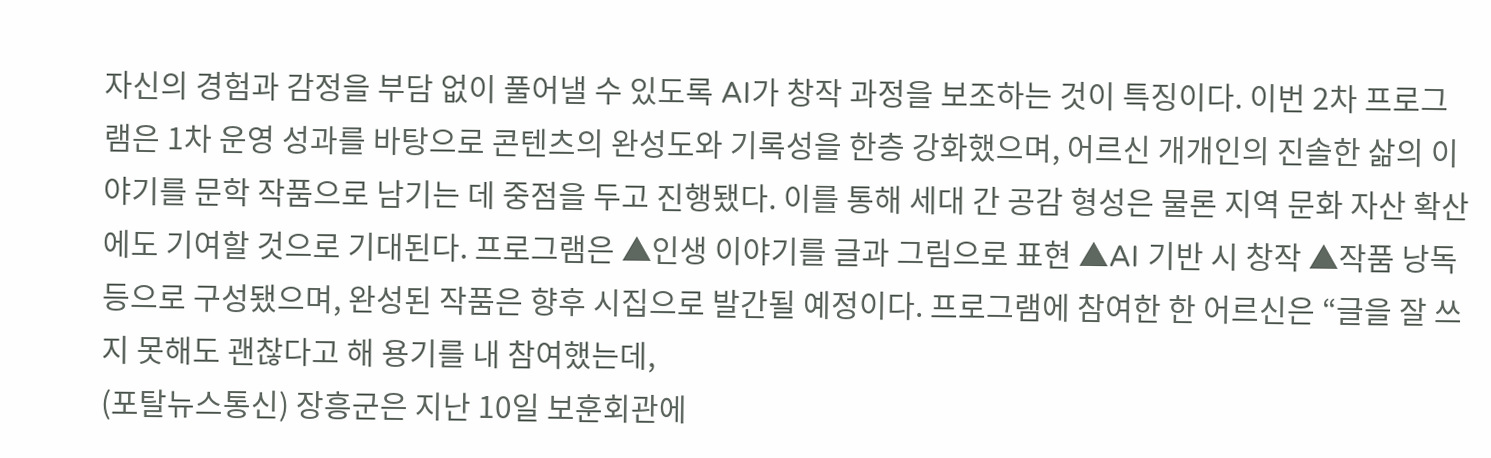자신의 경험과 감정을 부담 없이 풀어낼 수 있도록 AI가 창작 과정을 보조하는 것이 특징이다. 이번 2차 프로그램은 1차 운영 성과를 바탕으로 콘텐츠의 완성도와 기록성을 한층 강화했으며, 어르신 개개인의 진솔한 삶의 이야기를 문학 작품으로 남기는 데 중점을 두고 진행됐다. 이를 통해 세대 간 공감 형성은 물론 지역 문화 자산 확산에도 기여할 것으로 기대된다. 프로그램은 ▲인생 이야기를 글과 그림으로 표현 ▲AI 기반 시 창작 ▲작품 낭독 등으로 구성됐으며, 완성된 작품은 향후 시집으로 발간될 예정이다. 프로그램에 참여한 한 어르신은 “글을 잘 쓰지 못해도 괜찮다고 해 용기를 내 참여했는데,
(포탈뉴스통신) 장흥군은 지난 10일 보훈회관에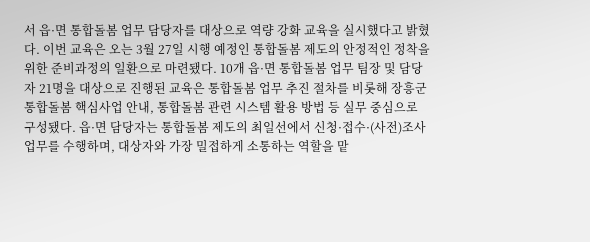서 읍·면 통합돌봄 업무 담당자를 대상으로 역량 강화 교육을 실시했다고 밝혔다. 이번 교육은 오는 3월 27일 시행 예정인 통합돌봄 제도의 안정적인 정착을 위한 준비과정의 일환으로 마련됐다. 10개 읍·면 통합돌봄 업무 팀장 및 담당자 21명을 대상으로 진행된 교육은 통합돌봄 업무 추진 절차를 비롯해 장흥군 통합돌봄 핵심사업 안내, 통합돌봄 관련 시스템 활용 방법 등 실무 중심으로 구성됐다. 읍·면 담당자는 통합돌봄 제도의 최일선에서 신청·접수·(사전)조사 업무를 수행하며, 대상자와 가장 밀접하게 소통하는 역할을 맡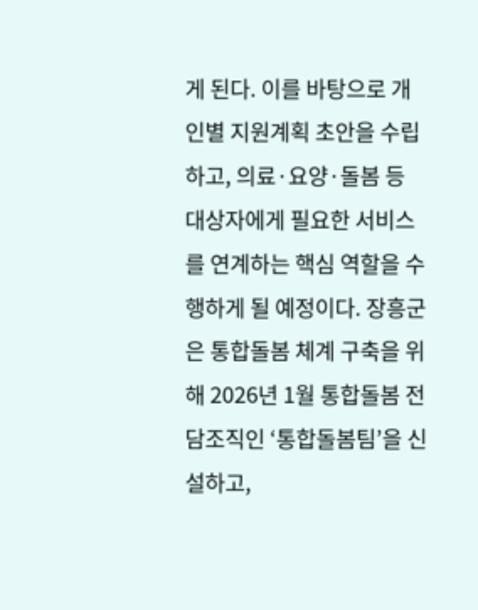게 된다. 이를 바탕으로 개인별 지원계획 초안을 수립하고, 의료·요양·돌봄 등 대상자에게 필요한 서비스를 연계하는 핵심 역할을 수행하게 될 예정이다. 장흥군은 통합돌봄 체계 구축을 위해 2026년 1월 통합돌봄 전담조직인 ‘통합돌봄팀’을 신설하고,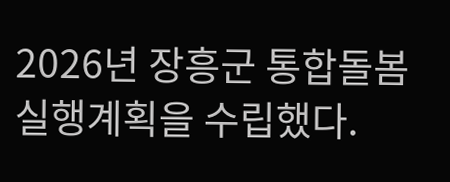2026년 장흥군 통합돌봄 실행계획을 수립했다.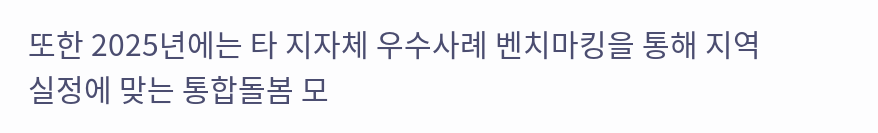또한 2025년에는 타 지자체 우수사례 벤치마킹을 통해 지역 실정에 맞는 통합돌봄 모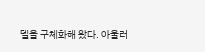델을 구체화해 왔다. 아울러